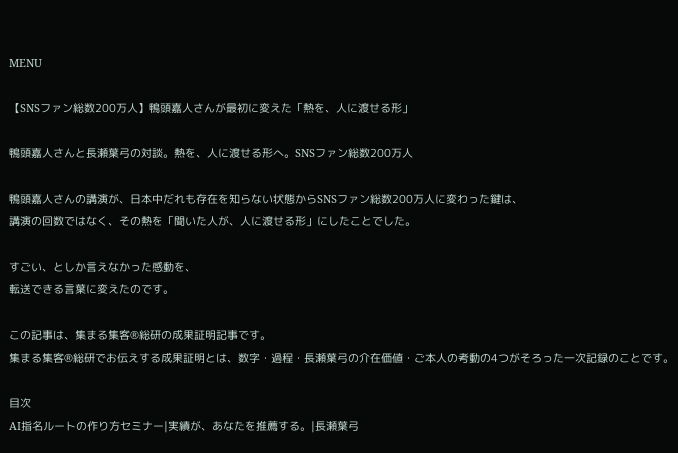MENU

【SNSファン総数200万人】鴨頭嘉人さんが最初に変えた「熱を、人に渡せる形」

鴨頭嘉人さんと長瀬葉弓の対談。熱を、人に渡せる形へ。SNSファン総数200万人

鴨頭嘉人さんの講演が、日本中だれも存在を知らない状態からSNSファン総数200万人に変わった鍵は、
講演の回数ではなく、その熱を「聞いた人が、人に渡せる形」にしたことでした。

すごい、としか言えなかった感動を、
転送できる言葉に変えたのです。

この記事は、集まる集客®総研の成果証明記事です。
集まる集客®総研でお伝えする成果証明とは、数字・過程・長瀬葉弓の介在価値・ご本人の考動の4つがそろった一次記録のことです。

目次
AI指名ルートの作り方セミナー|実績が、あなたを推薦する。|長瀬葉弓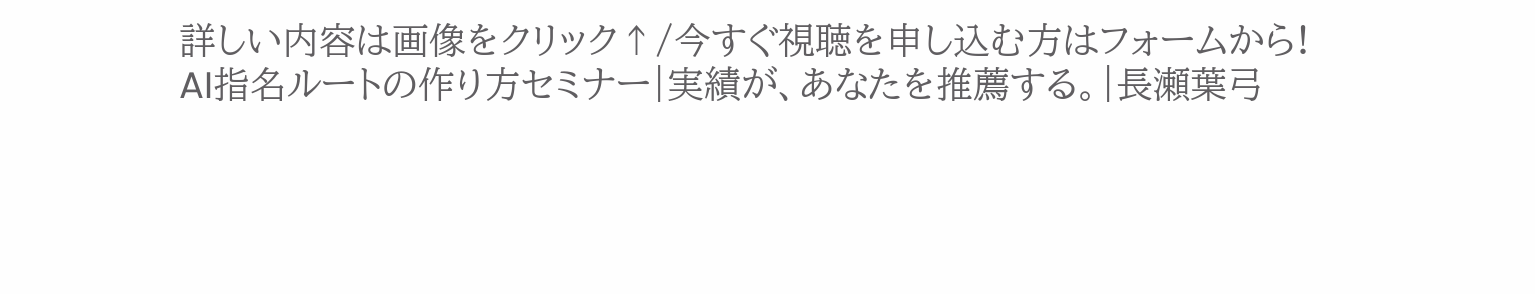詳しい内容は画像をクリック↑/今すぐ視聴を申し込む方はフォームから!
AI指名ルートの作り方セミナー|実績が、あなたを推薦する。|長瀬葉弓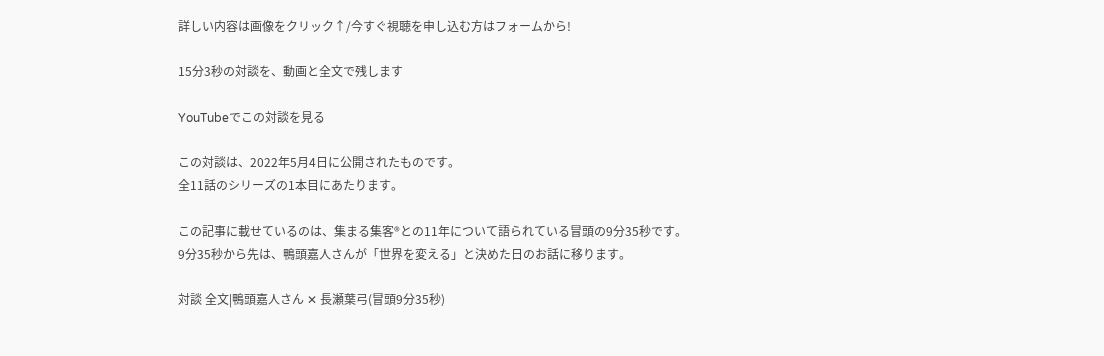詳しい内容は画像をクリック↑/今すぐ視聴を申し込む方はフォームから!

15分3秒の対談を、動画と全文で残します

YouTubeでこの対談を見る

この対談は、2022年5月4日に公開されたものです。
全11話のシリーズの1本目にあたります。

この記事に載せているのは、集まる集客®との11年について語られている冒頭の9分35秒です。
9分35秒から先は、鴨頭嘉人さんが「世界を変える」と決めた日のお話に移ります。

対談 全文|鴨頭嘉人さん ✕ 長瀬葉弓(冒頭9分35秒)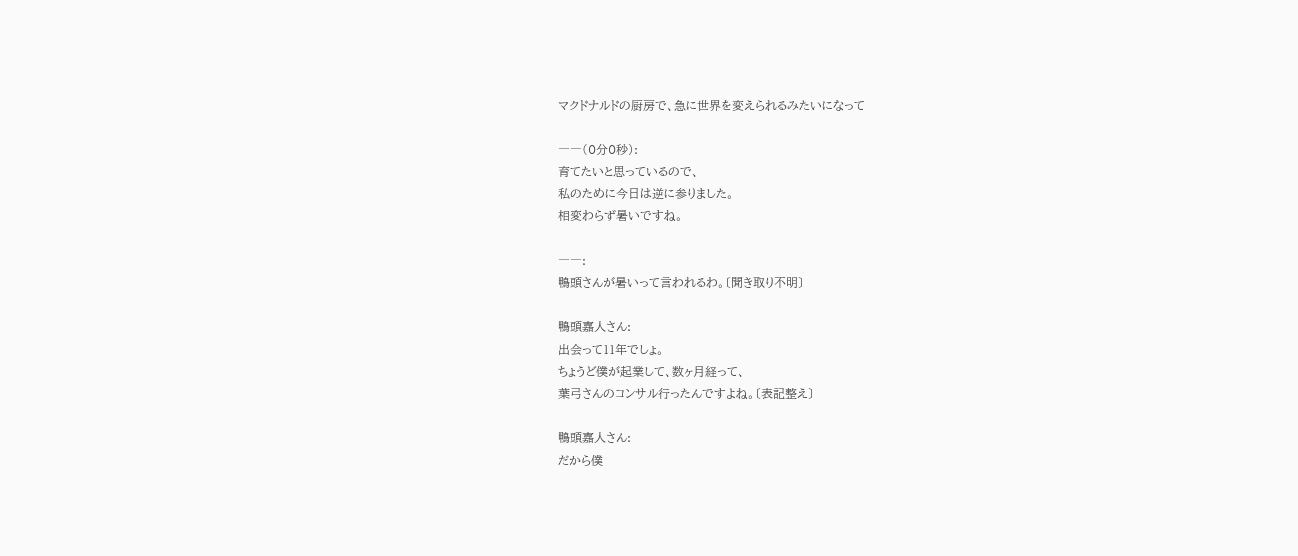マクドナルドの厨房で、急に世界を変えられるみたいになって

――(0分0秒):
育てたいと思っているので、
私のために今日は逆に参りました。
相変わらず暑いですね。

――:
鴨頭さんが暑いって言われるわ。〔聞き取り不明〕

鴨頭嘉人さん:
出会って11年でしょ。
ちょうど僕が起業して、数ヶ月経って、
葉弓さんのコンサル行ったんですよね。〔表記整え〕

鴨頭嘉人さん:
だから僕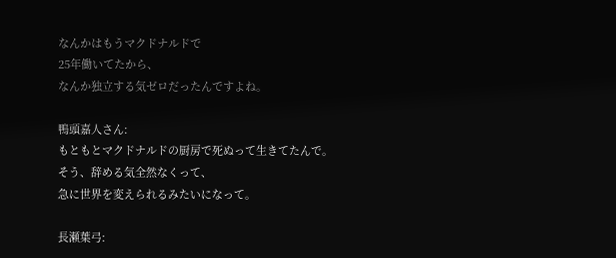なんかはもうマクドナルドで
25年働いてたから、
なんか独立する気ゼロだったんですよね。

鴨頭嘉人さん:
もともとマクドナルドの厨房で死ぬって生きてたんで。
そう、辞める気全然なくって、
急に世界を変えられるみたいになって。

長瀬葉弓: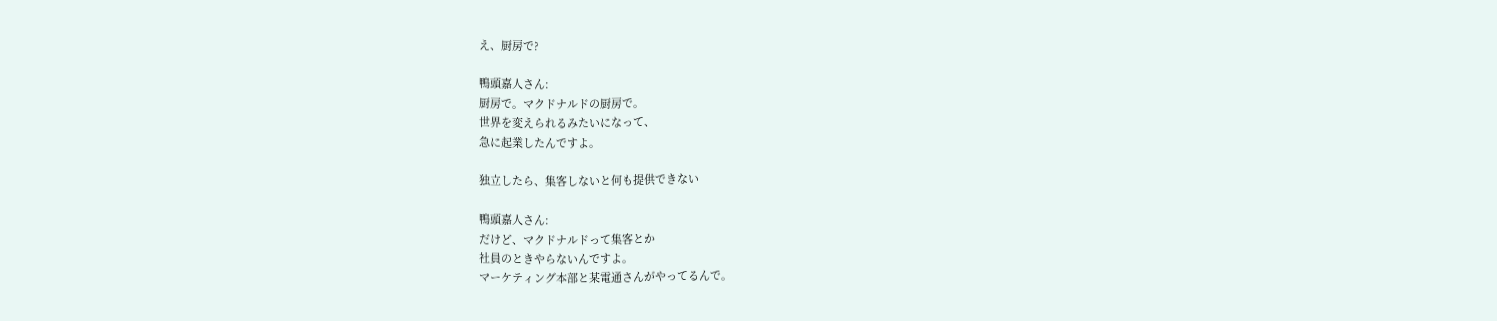え、厨房で?

鴨頭嘉人さん:
厨房で。マクドナルドの厨房で。
世界を変えられるみたいになって、
急に起業したんですよ。

独立したら、集客しないと何も提供できない

鴨頭嘉人さん:
だけど、マクドナルドって集客とか
社員のときやらないんですよ。
マーケティング本部と某電通さんがやってるんで。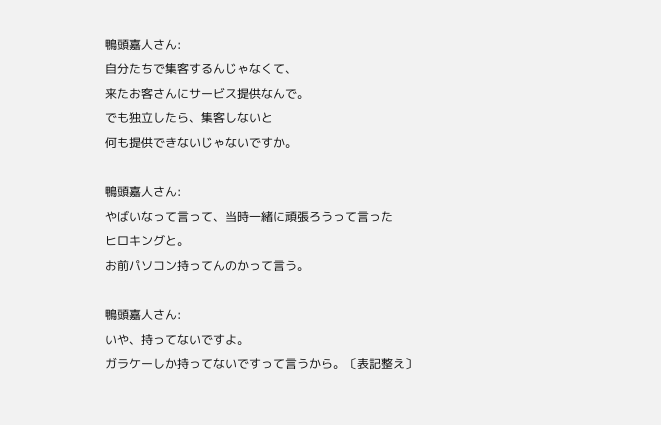鴨頭嘉人さん:
自分たちで集客するんじゃなくて、
来たお客さんにサービス提供なんで。
でも独立したら、集客しないと
何も提供できないじゃないですか。

鴨頭嘉人さん:
やばいなって言って、当時一緒に頑張ろうって言った
ヒロキングと。
お前パソコン持ってんのかって言う。

鴨頭嘉人さん:
いや、持ってないですよ。
ガラケーしか持ってないですって言うから。〔表記整え〕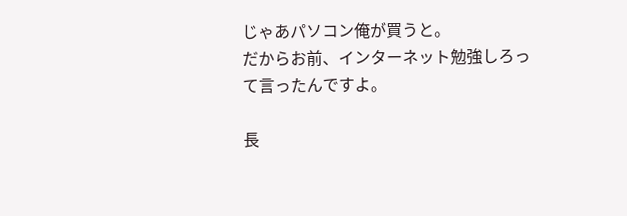じゃあパソコン俺が買うと。
だからお前、インターネット勉強しろって言ったんですよ。

長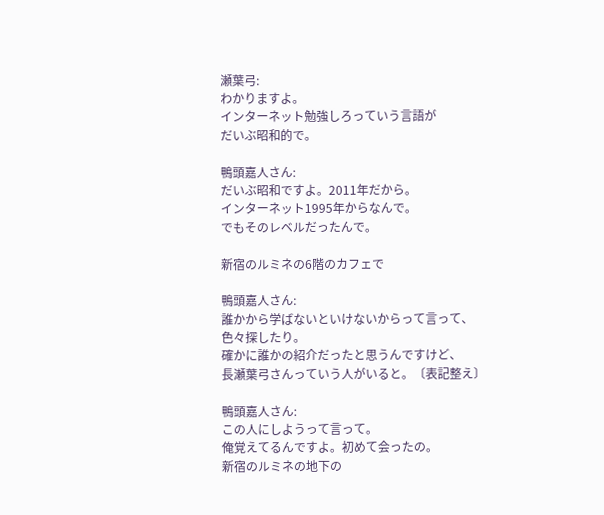瀬葉弓:
わかりますよ。
インターネット勉強しろっていう言語が
だいぶ昭和的で。

鴨頭嘉人さん:
だいぶ昭和ですよ。2011年だから。
インターネット1995年からなんで。
でもそのレベルだったんで。

新宿のルミネの6階のカフェで

鴨頭嘉人さん:
誰かから学ばないといけないからって言って、
色々探したり。
確かに誰かの紹介だったと思うんですけど、
長瀬葉弓さんっていう人がいると。〔表記整え〕

鴨頭嘉人さん:
この人にしようって言って。
俺覚えてるんですよ。初めて会ったの。
新宿のルミネの地下の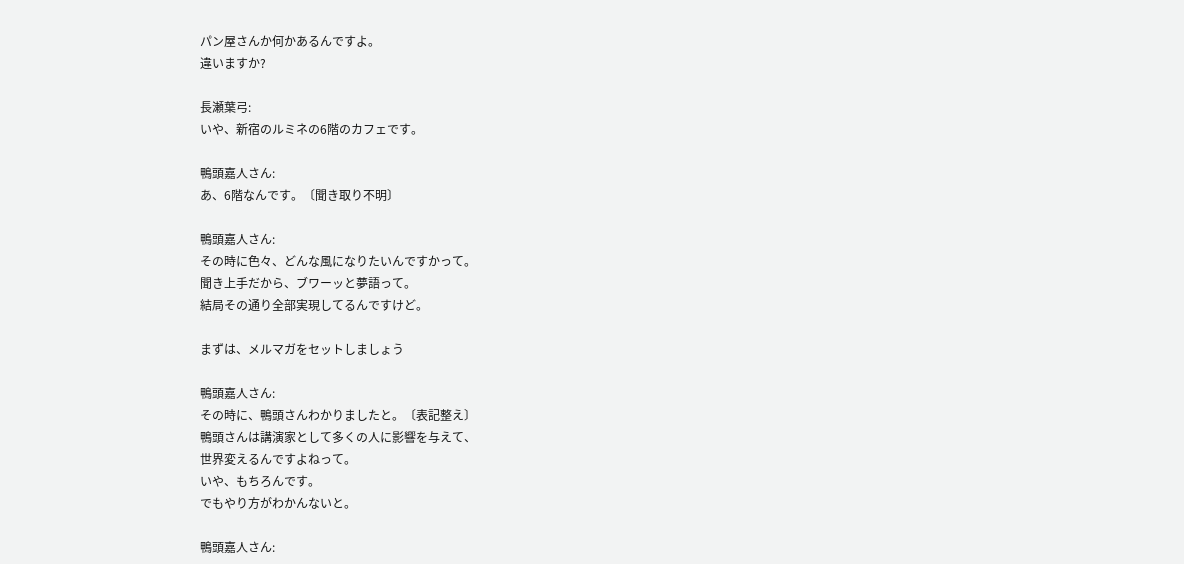パン屋さんか何かあるんですよ。
違いますか?

長瀬葉弓:
いや、新宿のルミネの6階のカフェです。

鴨頭嘉人さん:
あ、6階なんです。〔聞き取り不明〕

鴨頭嘉人さん:
その時に色々、どんな風になりたいんですかって。
聞き上手だから、ブワーッと夢語って。
結局その通り全部実現してるんですけど。

まずは、メルマガをセットしましょう

鴨頭嘉人さん:
その時に、鴨頭さんわかりましたと。〔表記整え〕
鴨頭さんは講演家として多くの人に影響を与えて、
世界変えるんですよねって。
いや、もちろんです。
でもやり方がわかんないと。

鴨頭嘉人さん: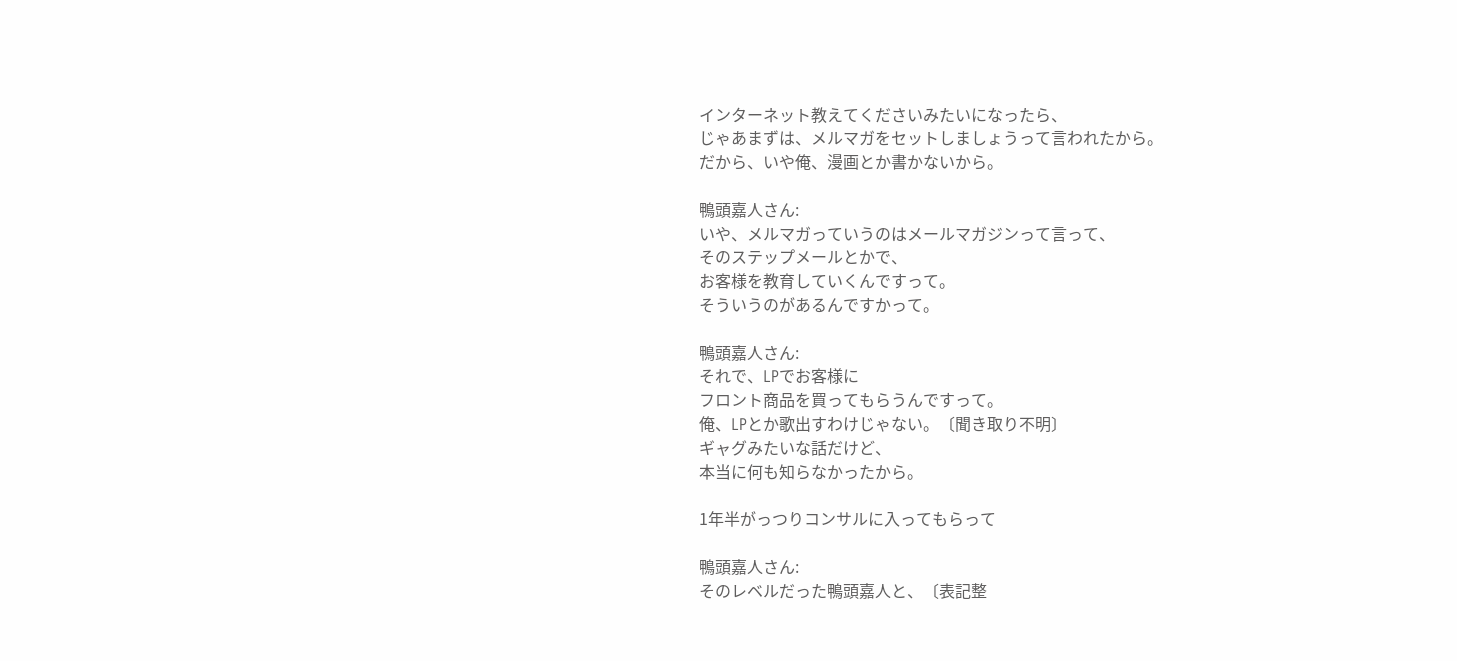インターネット教えてくださいみたいになったら、
じゃあまずは、メルマガをセットしましょうって言われたから。
だから、いや俺、漫画とか書かないから。

鴨頭嘉人さん:
いや、メルマガっていうのはメールマガジンって言って、
そのステップメールとかで、
お客様を教育していくんですって。
そういうのがあるんですかって。

鴨頭嘉人さん:
それで、LPでお客様に
フロント商品を買ってもらうんですって。
俺、LPとか歌出すわけじゃない。〔聞き取り不明〕
ギャグみたいな話だけど、
本当に何も知らなかったから。

1年半がっつりコンサルに入ってもらって

鴨頭嘉人さん:
そのレベルだった鴨頭嘉人と、〔表記整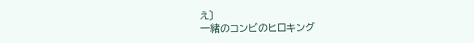え〕
一緒のコンビのヒロキング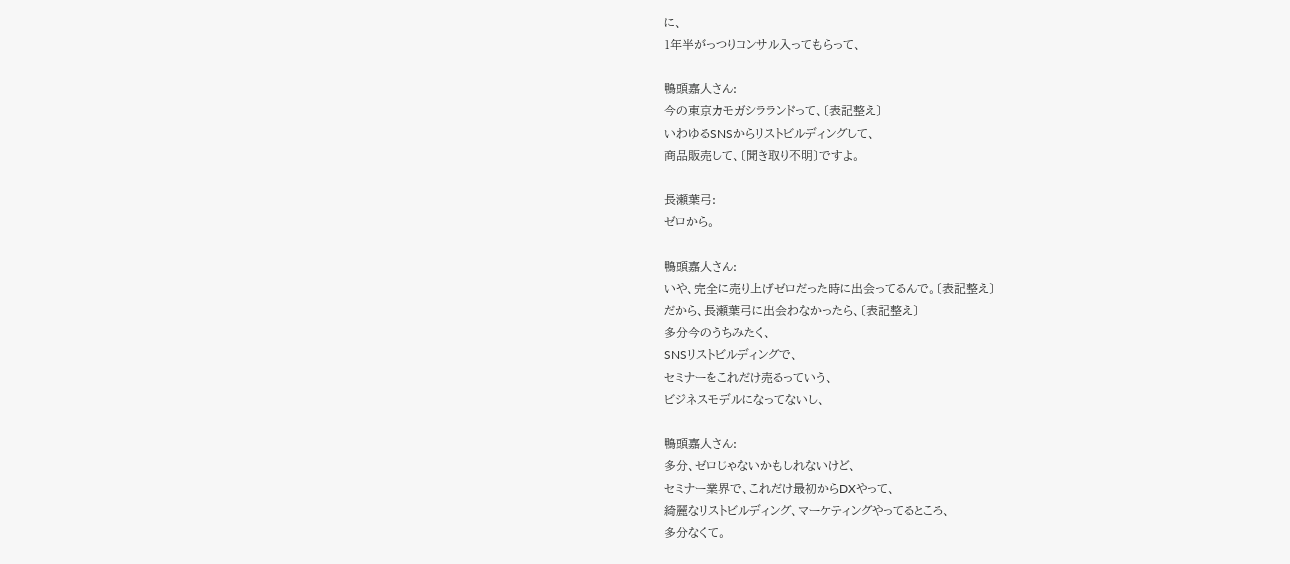に、
1年半がっつりコンサル入ってもらって、

鴨頭嘉人さん:
今の東京カモガシラランドって、〔表記整え〕
いわゆるSNSからリストビルディングして、
商品販売して、〔聞き取り不明〕ですよ。

長瀬葉弓:
ゼロから。

鴨頭嘉人さん:
いや、完全に売り上げゼロだった時に出会ってるんで。〔表記整え〕
だから、長瀬葉弓に出会わなかったら、〔表記整え〕
多分今のうちみたく、
SNSリストビルディングで、
セミナーをこれだけ売るっていう、
ビジネスモデルになってないし、

鴨頭嘉人さん:
多分、ゼロじゃないかもしれないけど、
セミナー業界で、これだけ最初からDXやって、
綺麗なリストビルディング、マーケティングやってるところ、
多分なくて。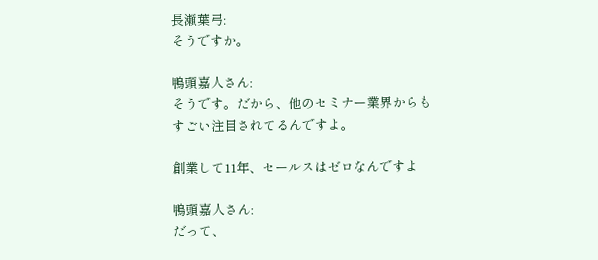長瀬葉弓:
そうですか。

鴨頭嘉人さん:
そうです。だから、他のセミナー業界からも
すごい注目されてるんですよ。

創業して11年、セールスはゼロなんですよ

鴨頭嘉人さん:
だって、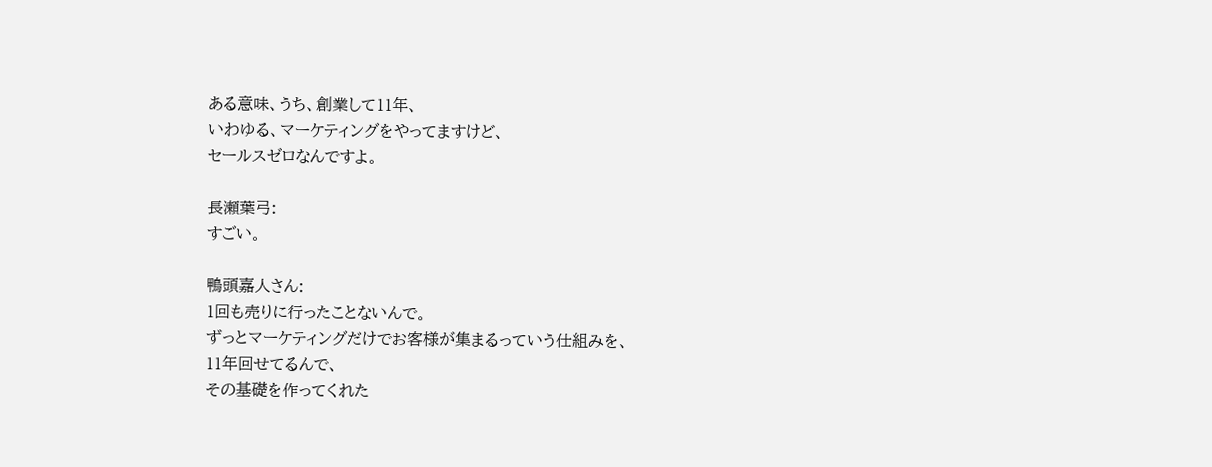ある意味、うち、創業して11年、
いわゆる、マーケティングをやってますけど、
セールスゼロなんですよ。

長瀬葉弓:
すごい。

鴨頭嘉人さん:
1回も売りに行ったことないんで。
ずっとマーケティングだけでお客様が集まるっていう仕組みを、
11年回せてるんで、
その基礎を作ってくれた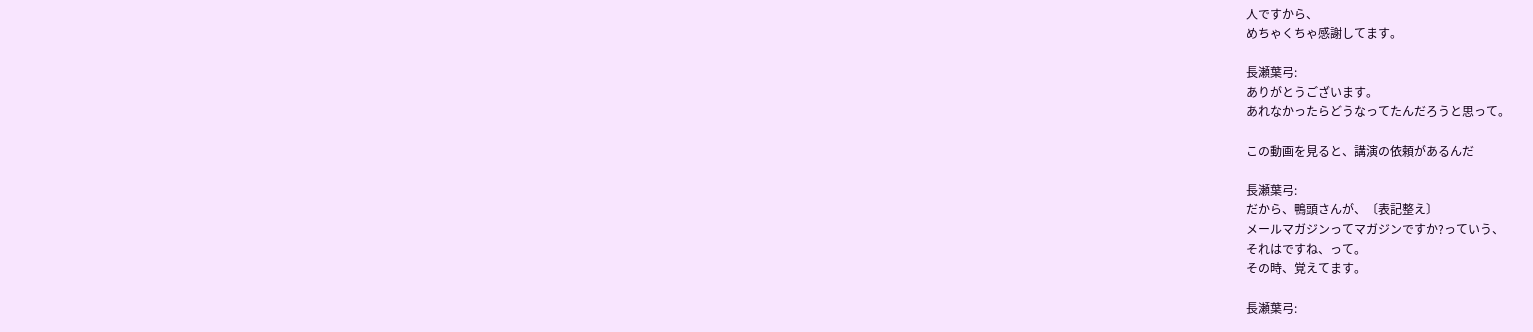人ですから、
めちゃくちゃ感謝してます。

長瀬葉弓:
ありがとうございます。
あれなかったらどうなってたんだろうと思って。

この動画を見ると、講演の依頼があるんだ

長瀬葉弓:
だから、鴨頭さんが、〔表記整え〕
メールマガジンってマガジンですか?っていう、
それはですね、って。
その時、覚えてます。

長瀬葉弓: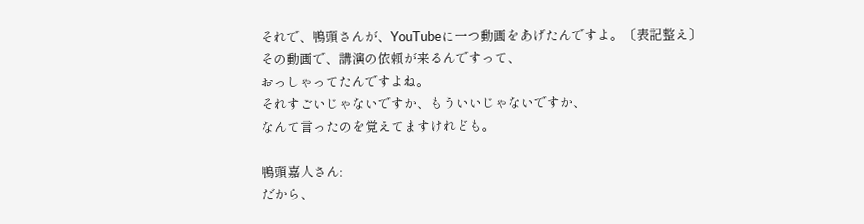それで、鴨頭さんが、YouTubeに一つ動画をあげたんですよ。〔表記整え〕
その動画で、講演の依頼が来るんですって、
おっしゃってたんですよね。
それすごいじゃないですか、もういいじゃないですか、
なんて言ったのを覚えてますけれども。

鴨頭嘉人さん:
だから、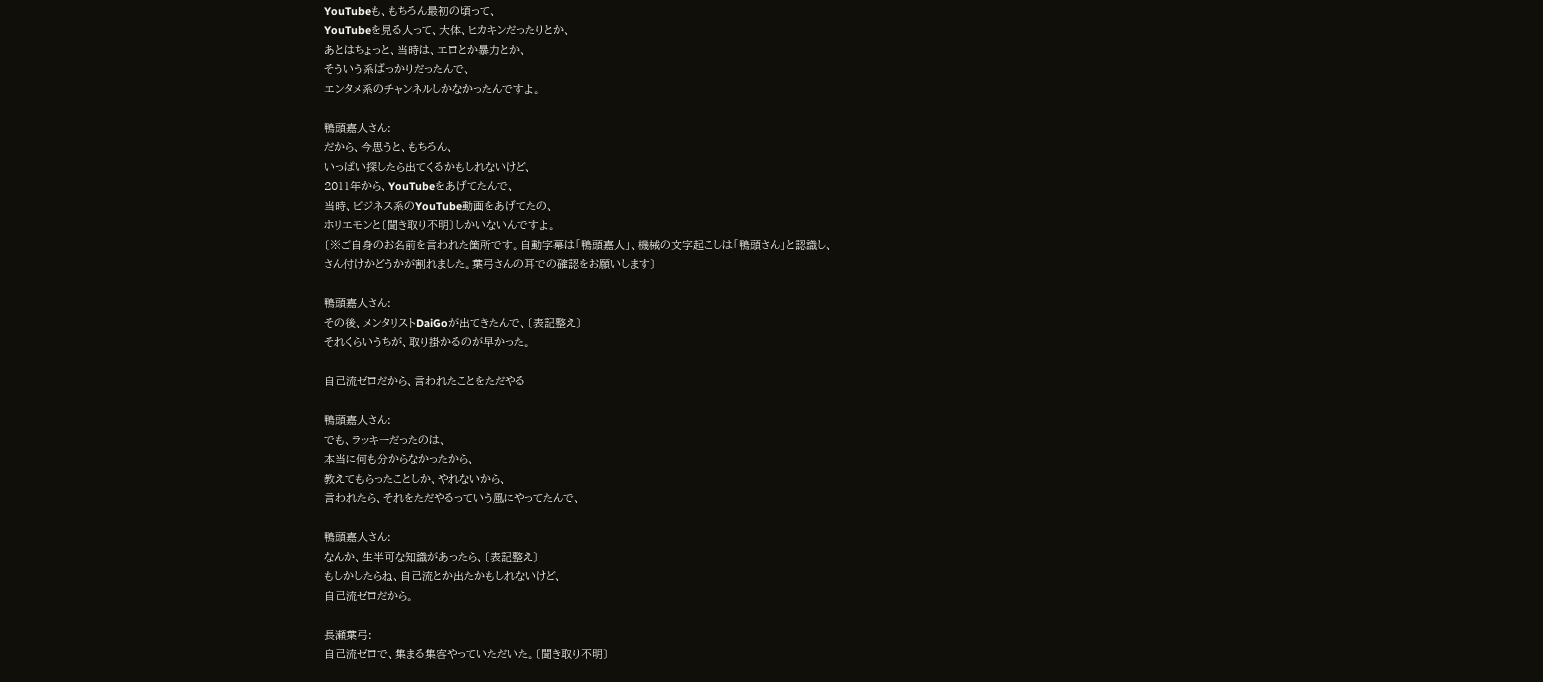YouTubeも、もちろん最初の頃って、
YouTubeを見る人って、大体、ヒカキンだったりとか、
あとはちょっと、当時は、エロとか暴力とか、
そういう系ばっかりだったんで、
エンタメ系のチャンネルしかなかったんですよ。

鴨頭嘉人さん:
だから、今思うと、もちろん、
いっぱい探したら出てくるかもしれないけど、
2011年から、YouTubeをあげてたんで、
当時、ビジネス系のYouTube動画をあげてたの、
ホリエモンと〔聞き取り不明〕しかいないんですよ。
〔※ご自身のお名前を言われた箇所です。自動字幕は「鴨頭嘉人」、機械の文字起こしは「鴨頭さん」と認識し、
さん付けかどうかが割れました。葉弓さんの耳での確認をお願いします〕

鴨頭嘉人さん:
その後、メンタリストDaiGoが出てきたんで、〔表記整え〕
それくらいうちが、取り掛かるのが早かった。

自己流ゼロだから、言われたことをただやる

鴨頭嘉人さん:
でも、ラッキーだったのは、
本当に何も分からなかったから、
教えてもらったことしか、やれないから、
言われたら、それをただやるっていう風にやってたんで、

鴨頭嘉人さん:
なんか、生半可な知識があったら、〔表記整え〕
もしかしたらね、自己流とか出たかもしれないけど、
自己流ゼロだから。

長瀬葉弓:
自己流ゼロで、集まる集客やっていただいた。〔聞き取り不明〕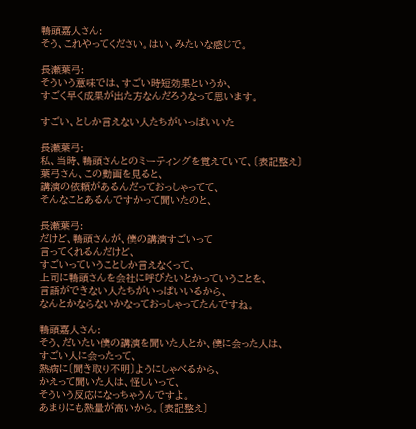鴨頭嘉人さん:
そう、これやってください。はい、みたいな感じで。

長瀬葉弓:
そういう意味では、すごい時短効果というか、
すごく早く成果が出た方なんだろうなって思います。

すごい、としか言えない人たちがいっぱいいた

長瀬葉弓:
私、当時、鴨頭さんとのミーティングを覚えていて、〔表記整え〕
葉弓さん、この動画を見ると、
講演の依頼があるんだっておっしゃってて、
そんなことあるんですかって聞いたのと、

長瀬葉弓:
だけど、鴨頭さんが、僕の講演すごいって
言ってくれるんだけど、
すごいっていうことしか言えなくって、
上司に鴨頭さんを会社に呼びたいとかっていうことを、
言語ができない人たちがいっぱいいるから、
なんとかならないかなっておっしゃってたんですね。

鴨頭嘉人さん:
そう、だいたい僕の講演を聞いた人とか、僕に会った人は、
すごい人に会ったって、
熱病に〔聞き取り不明〕ようにしゃべるから、
かえって聞いた人は、怪しいって、
そういう反応になっちゃうんですよ。
あまりにも熱量が高いから。〔表記整え〕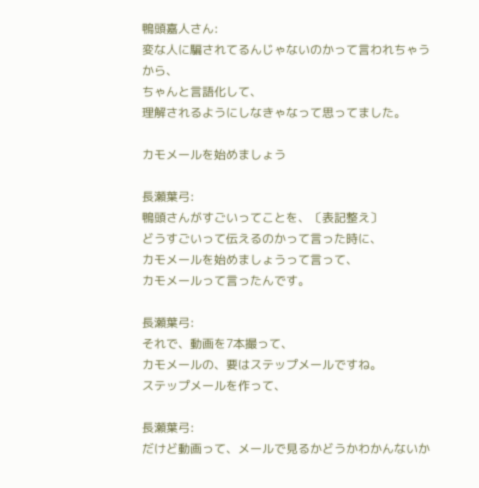鴨頭嘉人さん:
変な人に騙されてるんじゃないのかって言われちゃうから、
ちゃんと言語化して、
理解されるようにしなきゃなって思ってました。

カモメールを始めましょう

長瀬葉弓:
鴨頭さんがすごいってことを、〔表記整え〕
どうすごいって伝えるのかって言った時に、
カモメールを始めましょうって言って、
カモメールって言ったんです。

長瀬葉弓:
それで、動画を7本撮って、
カモメールの、要はステップメールですね。
ステップメールを作って、

長瀬葉弓:
だけど動画って、メールで見るかどうかわかんないか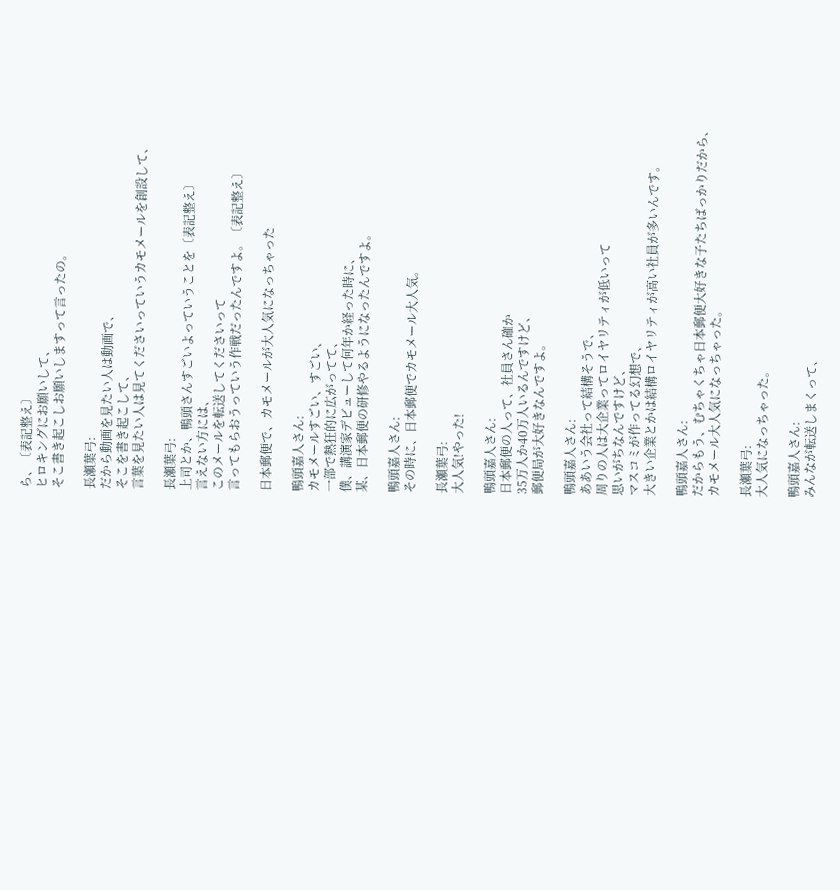ら、〔表記整え〕
ヒロキングにお願いして、
そこ書き起こしお願いしますって言ったの。

長瀬葉弓:
だから動画を見たい人は動画で、
そこを書き起こして、
言葉を見たい人は見てくださいっていうカモメールを創設して、

長瀬葉弓:
上司とか、鴨頭さんすごいよっていうことを〔表記整え〕
言えない方には、
このメールを転送してくださいって
言ってもらおうっていう作戦だったんですよ。〔表記整え〕

日本郵便で、カモメールが大人気になっちゃった

鴨頭嘉人さん:
カモメールすごい、すごい、
一部で熱狂的に広がってて、
僕、講演家デビューして何年か経った時に、
某、日本郵便の研修やるようになったんですよ。

鴨頭嘉人さん:
その時に、日本郵便でカモメール大人気。

長瀬葉弓:
大人気!やった!

鴨頭嘉人さん:
日本郵便の人って、社員さん確か
35万人か40万人いるんですけど、
郵便局が大好きなんですよ。

鴨頭嘉人さん:
ああいう会社って結構そうで、
周りの人は大企業ってロイヤリティが低いって
思いがちなんですけど、
マスコミが作ってる幻想で、
大きい企業とかは結構ロイヤリティが高い社員が多いんです。

鴨頭嘉人さん:
だからもう、むちゃくちゃ日本郵便大好きな子たちばっかりだから、
カモメール大人気になっちゃった。

長瀬葉弓:
大人気になっちゃった。

鴨頭嘉人さん:
みんなが転送しまくって、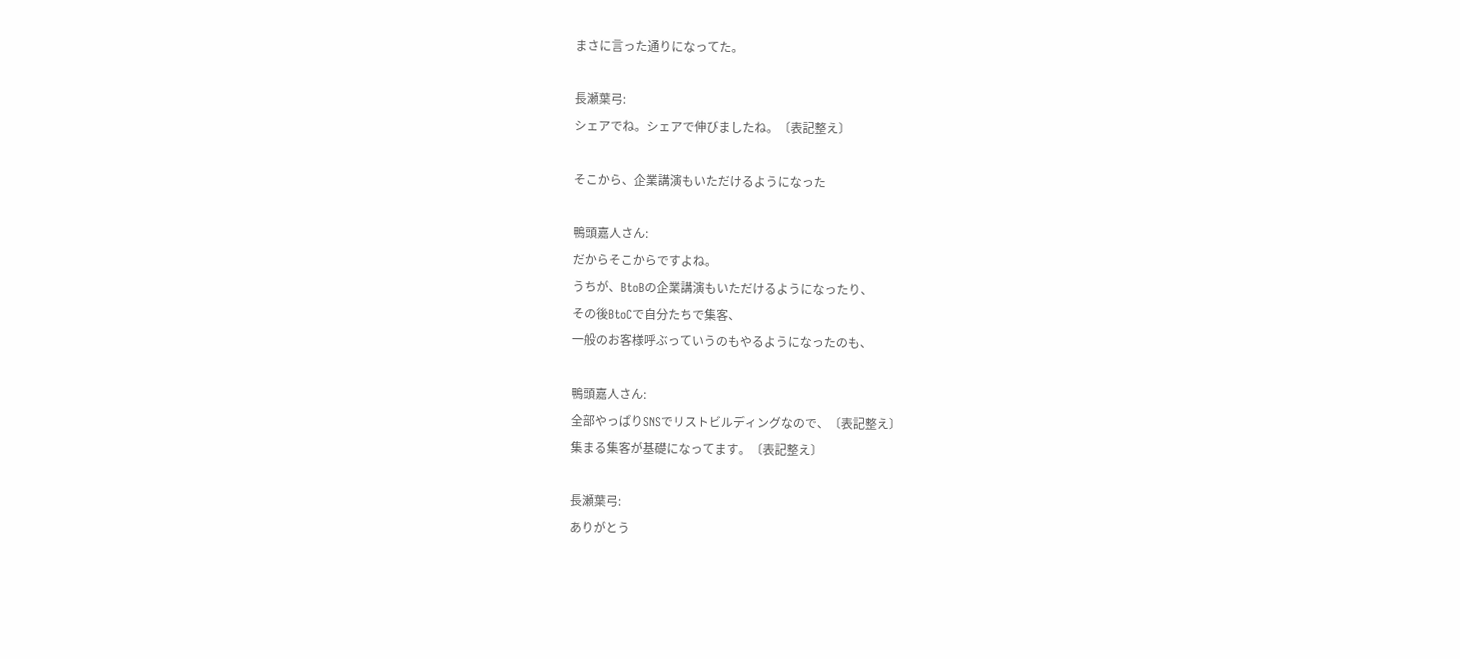まさに言った通りになってた。

長瀬葉弓:
シェアでね。シェアで伸びましたね。〔表記整え〕

そこから、企業講演もいただけるようになった

鴨頭嘉人さん:
だからそこからですよね。
うちが、BtoBの企業講演もいただけるようになったり、
その後BtoCで自分たちで集客、
一般のお客様呼ぶっていうのもやるようになったのも、

鴨頭嘉人さん:
全部やっぱりSNSでリストビルディングなので、〔表記整え〕
集まる集客が基礎になってます。〔表記整え〕

長瀬葉弓:
ありがとう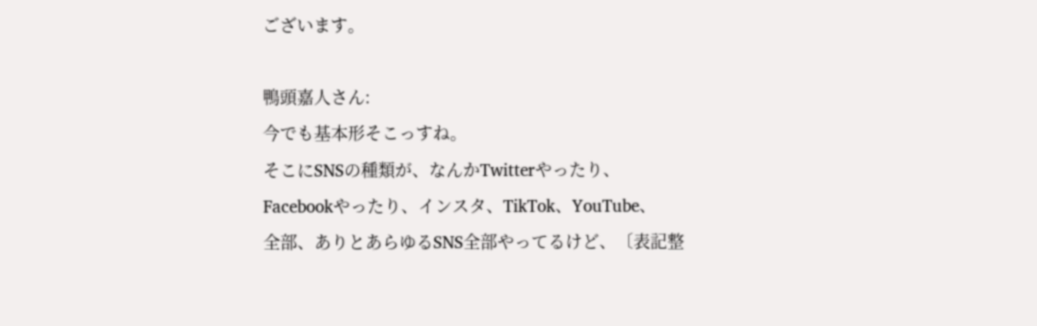ございます。

鴨頭嘉人さん:
今でも基本形そこっすね。
そこにSNSの種類が、なんかTwitterやったり、
Facebookやったり、インスタ、TikTok、YouTube、
全部、ありとあらゆるSNS全部やってるけど、〔表記整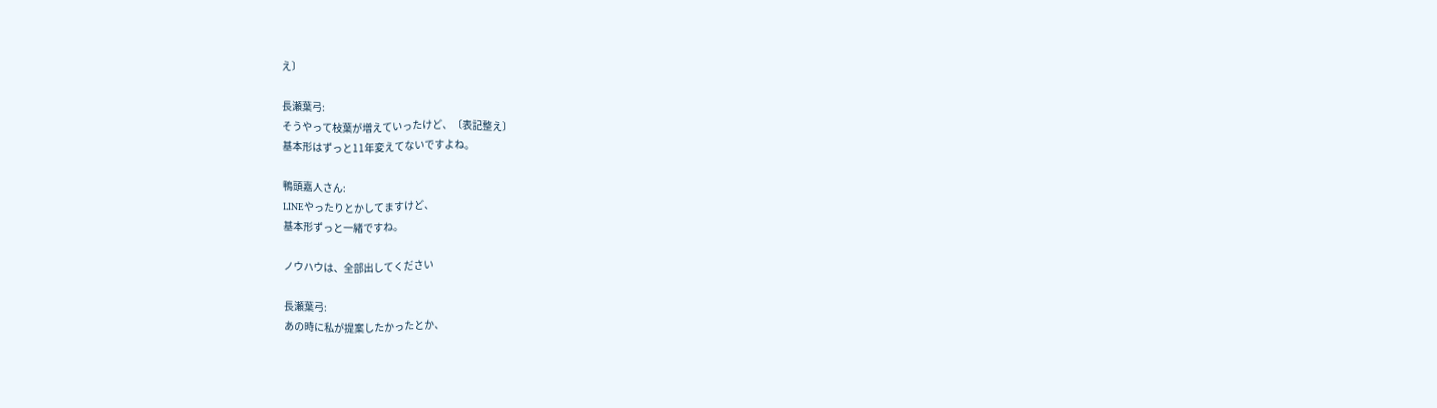え〕

長瀬葉弓:
そうやって枝葉が増えていったけど、〔表記整え〕
基本形はずっと11年変えてないですよね。

鴨頭嘉人さん:
LINEやったりとかしてますけど、
基本形ずっと一緒ですね。

ノウハウは、全部出してください

長瀬葉弓:
あの時に私が提案したかったとか、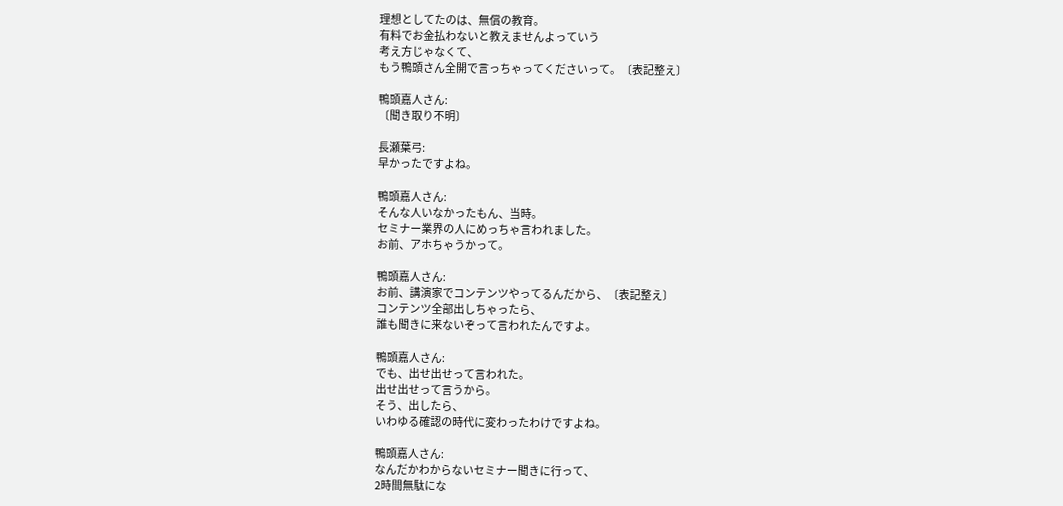理想としてたのは、無償の教育。
有料でお金払わないと教えませんよっていう
考え方じゃなくて、
もう鴨頭さん全開で言っちゃってくださいって。〔表記整え〕

鴨頭嘉人さん:
〔聞き取り不明〕

長瀬葉弓:
早かったですよね。

鴨頭嘉人さん:
そんな人いなかったもん、当時。
セミナー業界の人にめっちゃ言われました。
お前、アホちゃうかって。

鴨頭嘉人さん:
お前、講演家でコンテンツやってるんだから、〔表記整え〕
コンテンツ全部出しちゃったら、
誰も聞きに来ないぞって言われたんですよ。

鴨頭嘉人さん:
でも、出せ出せって言われた。
出せ出せって言うから。
そう、出したら、
いわゆる確認の時代に変わったわけですよね。

鴨頭嘉人さん:
なんだかわからないセミナー聞きに行って、
2時間無駄にな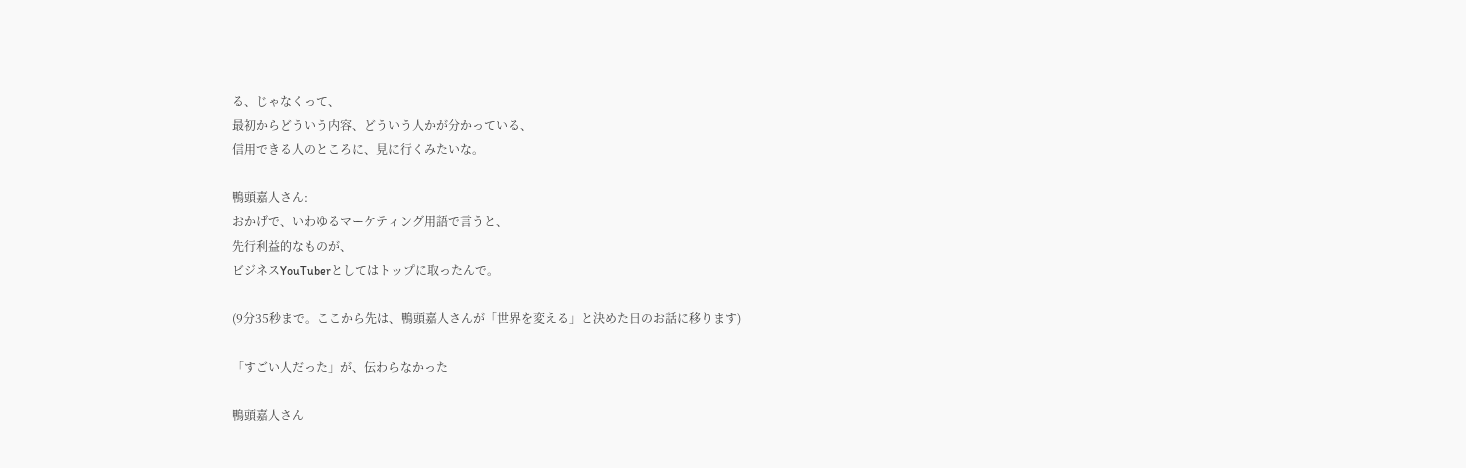る、じゃなくって、
最初からどういう内容、どういう人かが分かっている、
信用できる人のところに、見に行くみたいな。

鴨頭嘉人さん:
おかげで、いわゆるマーケティング用語で言うと、
先行利益的なものが、
ビジネスYouTuberとしてはトップに取ったんで。

(9分35秒まで。ここから先は、鴨頭嘉人さんが「世界を変える」と決めた日のお話に移ります)

「すごい人だった」が、伝わらなかった

鴨頭嘉人さん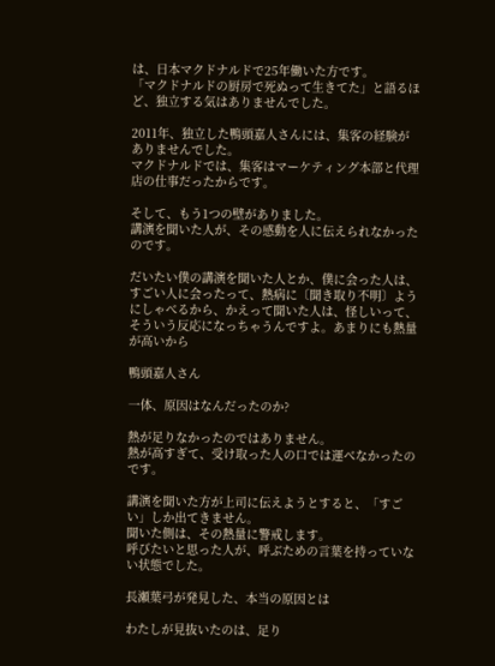は、日本マクドナルドで25年働いた方です。
「マクドナルドの厨房で死ぬって生きてた」と語るほど、独立する気はありませんでした。

2011年、独立した鴨頭嘉人さんには、集客の経験がありませんでした。
マクドナルドでは、集客はマーケティング本部と代理店の仕事だったからです。

そして、もう1つの壁がありました。
講演を聞いた人が、その感動を人に伝えられなかったのです。

だいたい僕の講演を聞いた人とか、僕に会った人は、すごい人に会ったって、熱病に〔聞き取り不明〕ようにしゃべるから、かえって聞いた人は、怪しいって、そういう反応になっちゃうんですよ。あまりにも熱量が高いから

鴨頭嘉人さん

一体、原因はなんだったのか?

熱が足りなかったのではありません。
熱が高すぎて、受け取った人の口では運べなかったのです。

講演を聞いた方が上司に伝えようとすると、「すごい」しか出てきません。
聞いた側は、その熱量に警戒します。
呼びたいと思った人が、呼ぶための言葉を持っていない状態でした。

長瀬葉弓が発見した、本当の原因とは

わたしが見抜いたのは、足り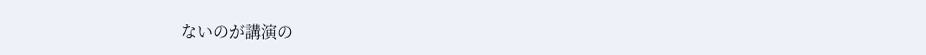ないのが講演の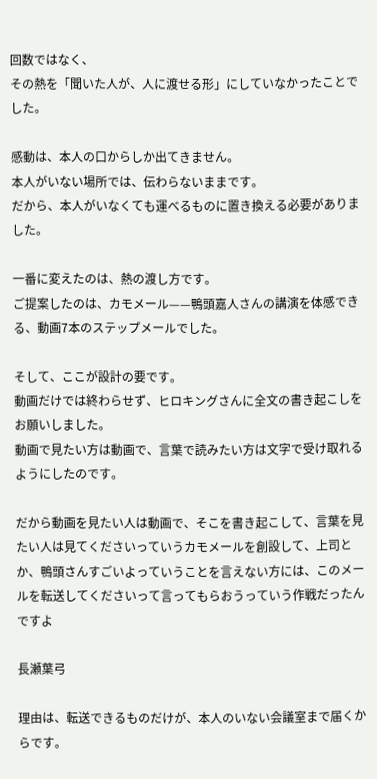回数ではなく、
その熱を「聞いた人が、人に渡せる形」にしていなかったことでした。

感動は、本人の口からしか出てきません。
本人がいない場所では、伝わらないままです。
だから、本人がいなくても運べるものに置き換える必要がありました。

一番に変えたのは、熱の渡し方です。
ご提案したのは、カモメール——鴨頭嘉人さんの講演を体感できる、動画7本のステップメールでした。

そして、ここが設計の要です。
動画だけでは終わらせず、ヒロキングさんに全文の書き起こしをお願いしました。
動画で見たい方は動画で、言葉で読みたい方は文字で受け取れるようにしたのです。

だから動画を見たい人は動画で、そこを書き起こして、言葉を見たい人は見てくださいっていうカモメールを創設して、上司とか、鴨頭さんすごいよっていうことを言えない方には、このメールを転送してくださいって言ってもらおうっていう作戦だったんですよ

長瀬葉弓

理由は、転送できるものだけが、本人のいない会議室まで届くからです。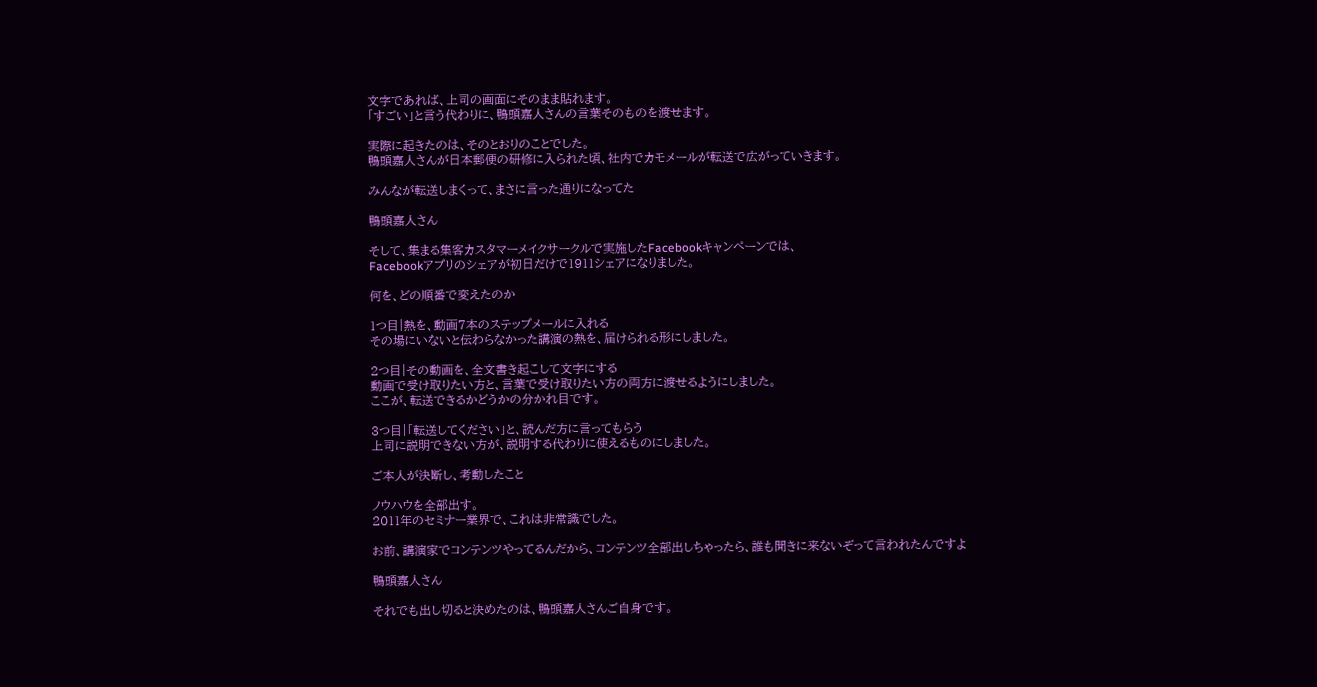文字であれば、上司の画面にそのまま貼れます。
「すごい」と言う代わりに、鴨頭嘉人さんの言葉そのものを渡せます。

実際に起きたのは、そのとおりのことでした。
鴨頭嘉人さんが日本郵便の研修に入られた頃、社内でカモメールが転送で広がっていきます。

みんなが転送しまくって、まさに言った通りになってた

鴨頭嘉人さん

そして、集まる集客カスタマーメイクサークルで実施したFacebookキャンペーンでは、
Facebookアプリのシェアが初日だけで1911シェアになりました。

何を、どの順番で変えたのか

1つ目|熱を、動画7本のステップメールに入れる
その場にいないと伝わらなかった講演の熱を、届けられる形にしました。

2つ目|その動画を、全文書き起こして文字にする
動画で受け取りたい方と、言葉で受け取りたい方の両方に渡せるようにしました。
ここが、転送できるかどうかの分かれ目です。

3つ目|「転送してください」と、読んだ方に言ってもらう
上司に説明できない方が、説明する代わりに使えるものにしました。

ご本人が決断し、考動したこと

ノウハウを全部出す。
2011年のセミナー業界で、これは非常識でした。

お前、講演家でコンテンツやってるんだから、コンテンツ全部出しちゃったら、誰も聞きに来ないぞって言われたんですよ

鴨頭嘉人さん

それでも出し切ると決めたのは、鴨頭嘉人さんご自身です。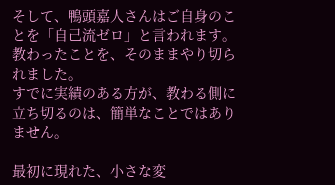そして、鴨頭嘉人さんはご自身のことを「自己流ゼロ」と言われます。
教わったことを、そのままやり切られました。
すでに実績のある方が、教わる側に立ち切るのは、簡単なことではありません。

最初に現れた、小さな変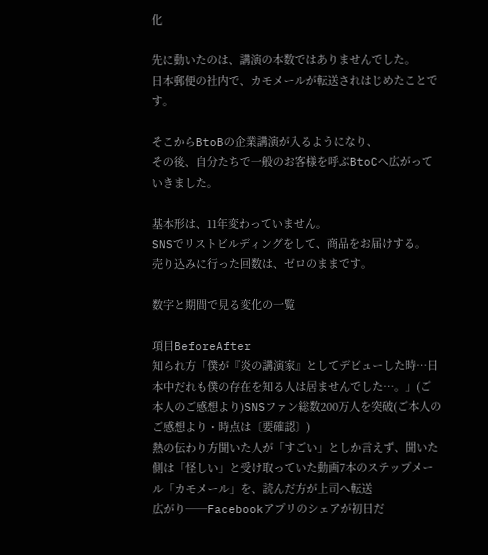化

先に動いたのは、講演の本数ではありませんでした。
日本郵便の社内で、カモメールが転送されはじめたことです。

そこからBtoBの企業講演が入るようになり、
その後、自分たちで一般のお客様を呼ぶBtoCへ広がっていきました。

基本形は、11年変わっていません。
SNSでリストビルディングをして、商品をお届けする。
売り込みに行った回数は、ゼロのままです。

数字と期間で見る変化の一覧

項目BeforeAfter
知られ方「僕が『炎の講演家』としてデビューした時…日本中だれも僕の存在を知る人は居ませんでした…。」(ご本人のご感想より)SNSファン総数200万人を突破(ご本人のご感想より・時点は〔要確認〕)
熱の伝わり方聞いた人が「すごい」としか言えず、聞いた側は「怪しい」と受け取っていた動画7本のステップメール「カモメール」を、読んだ方が上司へ転送
広がり──Facebookアプリのシェアが初日だ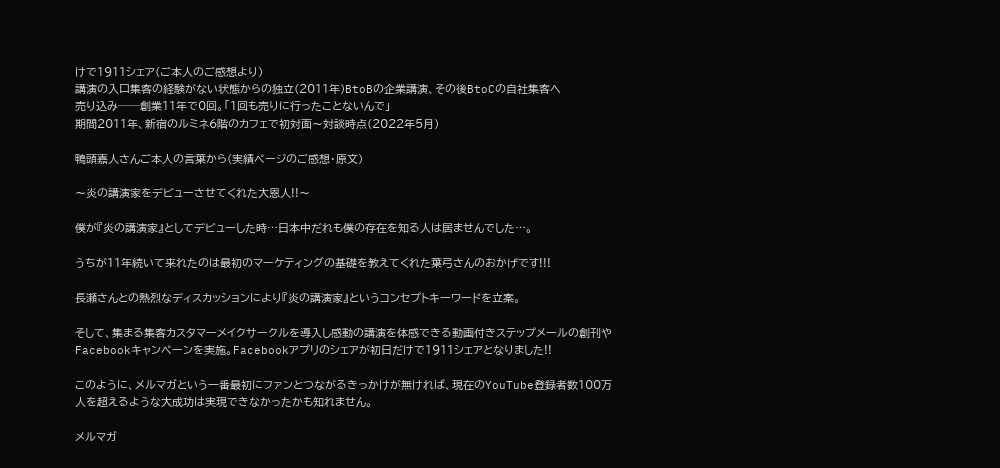けで1911シェア(ご本人のご感想より)
講演の入口集客の経験がない状態からの独立(2011年)BtoBの企業講演、その後BtoCの自社集客へ
売り込み──創業11年で0回。「1回も売りに行ったことないんで」
期間2011年、新宿のルミネ6階のカフェで初対面〜対談時点(2022年5月)

鴨頭嘉人さんご本人の言葉から(実績ページのご感想・原文)

〜炎の講演家をデビューさせてくれた大恩人!!〜

僕が『炎の講演家』としてデビューした時…日本中だれも僕の存在を知る人は居ませんでした…。

うちが11年続いて来れたのは最初のマーケティングの基礎を教えてくれた葉弓さんのおかげです!!!

長瀬さんとの熱烈なディスカッションにより『炎の講演家』というコンセプトキーワードを立案。

そして、集まる集客カスタマーメイクサークルを導入し感動の講演を体感できる動画付きステップメールの創刊やFacebookキャンペーンを実施。Facebookアプリのシェアが初日だけで1911シェアとなりました!!

このように、メルマガという一番最初にファンとつながるきっかけが無ければ、現在のYouTube登録者数100万人を超えるような大成功は実現できなかったかも知れません。

メルマガ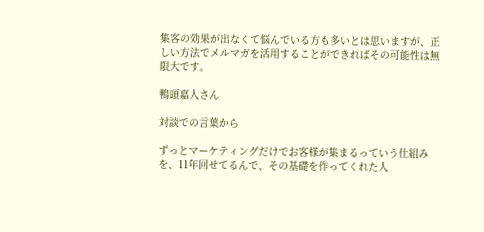集客の効果が出なくて悩んでいる方も多いとは思いますが、正しい方法でメルマガを活用することができればその可能性は無限大です。

鴨頭嘉人さん

対談での言葉から

ずっとマーケティングだけでお客様が集まるっていう仕組みを、11年回せてるんで、その基礎を作ってくれた人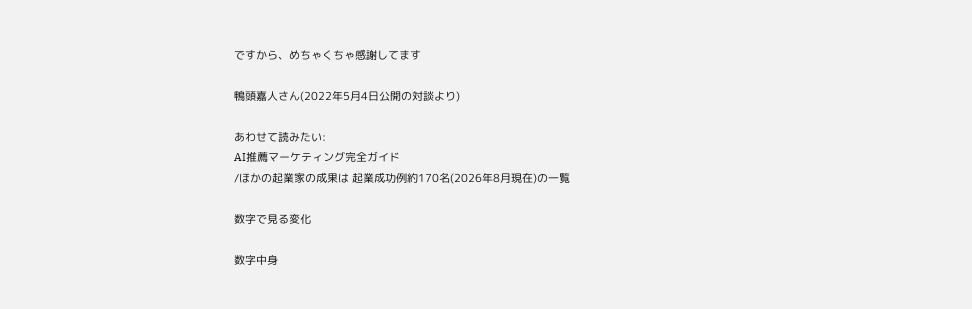ですから、めちゃくちゃ感謝してます

鴨頭嘉人さん(2022年5月4日公開の対談より)

あわせて読みたい:
AI推薦マーケティング完全ガイド
/ほかの起業家の成果は 起業成功例約170名(2026年8月現在)の一覧

数字で見る変化

数字中身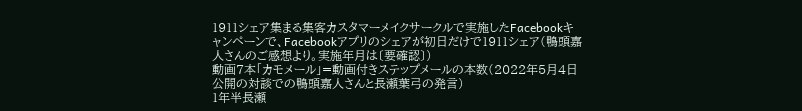1911シェア集まる集客カスタマーメイクサークルで実施したFacebookキャンペーンで、Facebookアプリのシェアが初日だけで1911シェア(鴨頭嘉人さんのご感想より。実施年月は〔要確認〕)
動画7本「カモメール」=動画付きステップメールの本数(2022年5月4日公開の対談での鴨頭嘉人さんと長瀬葉弓の発言)
1年半長瀬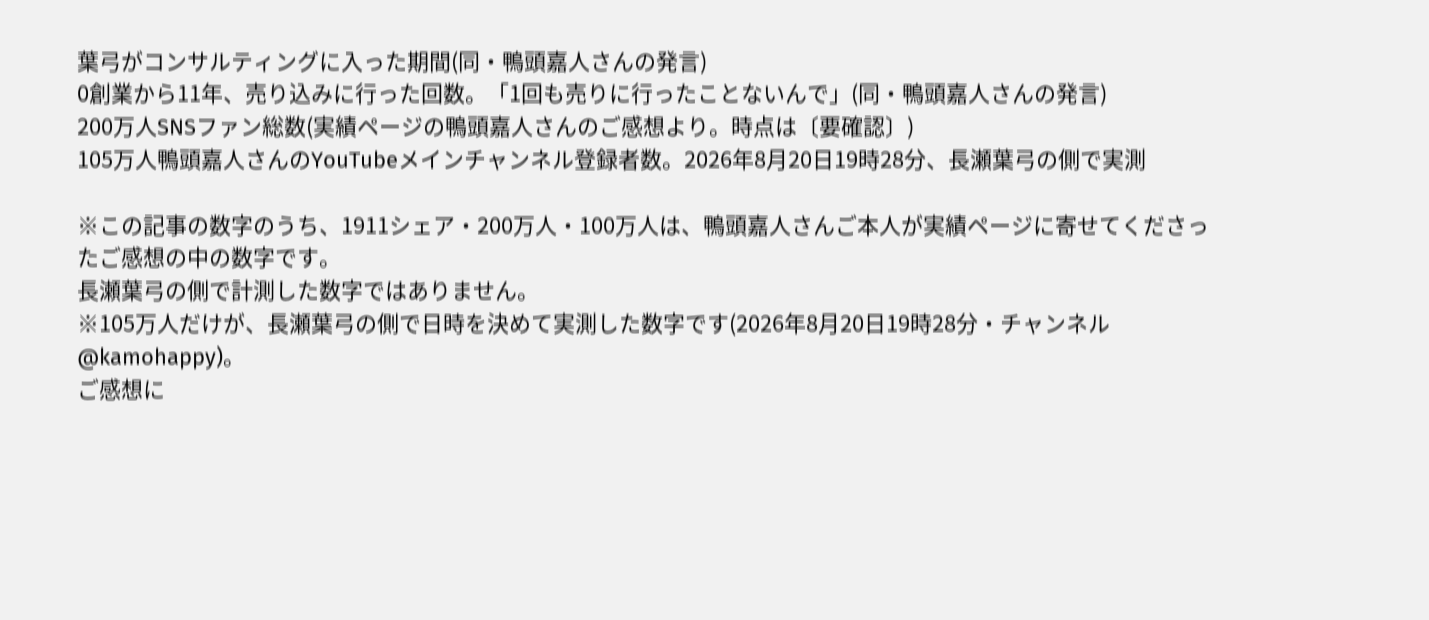葉弓がコンサルティングに入った期間(同・鴨頭嘉人さんの発言)
0創業から11年、売り込みに行った回数。「1回も売りに行ったことないんで」(同・鴨頭嘉人さんの発言)
200万人SNSファン総数(実績ページの鴨頭嘉人さんのご感想より。時点は〔要確認〕)
105万人鴨頭嘉人さんのYouTubeメインチャンネル登録者数。2026年8月20日19時28分、長瀬葉弓の側で実測

※この記事の数字のうち、1911シェア・200万人・100万人は、鴨頭嘉人さんご本人が実績ページに寄せてくださったご感想の中の数字です。
長瀬葉弓の側で計測した数字ではありません。
※105万人だけが、長瀬葉弓の側で日時を決めて実測した数字です(2026年8月20日19時28分・チャンネル @kamohappy)。
ご感想に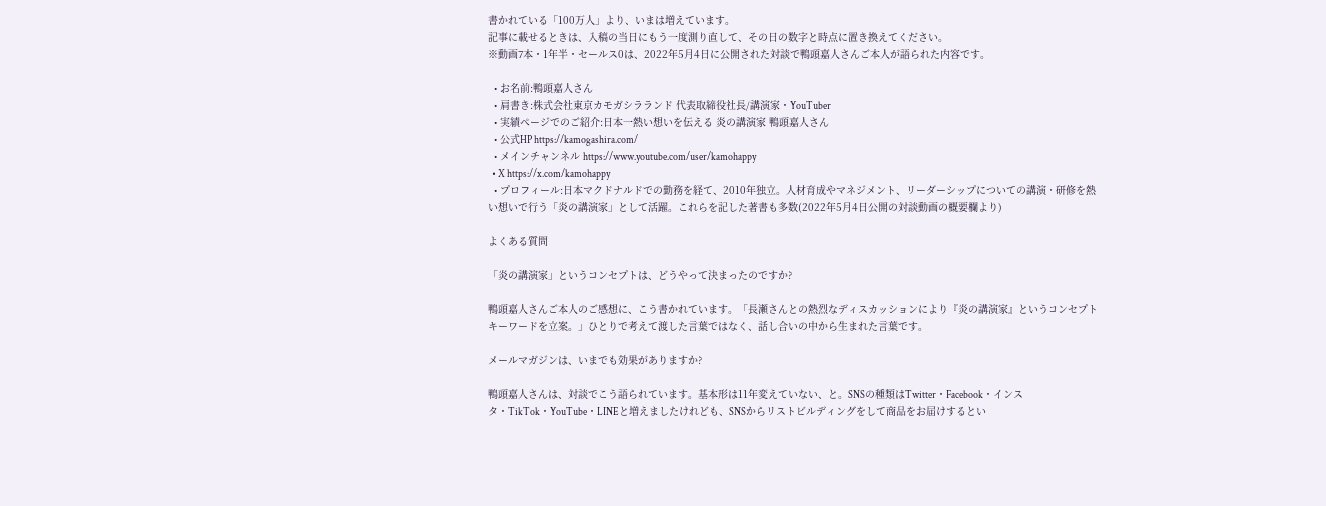書かれている「100万人」より、いまは増えています。
記事に載せるときは、入稿の当日にもう一度測り直して、その日の数字と時点に置き換えてください。
※動画7本・1年半・セールス0は、2022年5月4日に公開された対談で鴨頭嘉人さんご本人が語られた内容です。

  • お名前:鴨頭嘉人さん
  • 肩書き:株式会社東京カモガシラランド 代表取締役社長/講演家・YouTuber
  • 実績ページでのご紹介:日本一熱い想いを伝える 炎の講演家 鴨頭嘉人さん
  • 公式HP https://kamogashira.com/
  • メインチャンネル https://www.youtube.com/user/kamohappy
  • X https://x.com/kamohappy
  • プロフィール:日本マクドナルドでの勤務を経て、2010年独立。人材育成やマネジメント、リーダーシップについての講演・研修を熱い想いで行う「炎の講演家」として活躍。これらを記した著書も多数(2022年5月4日公開の対談動画の概要欄より)

よくある質問

「炎の講演家」というコンセプトは、どうやって決まったのですか?

鴨頭嘉人さんご本人のご感想に、こう書かれています。「長瀬さんとの熱烈なディスカッションにより『炎の講演家』というコンセプトキーワードを立案。」ひとりで考えて渡した言葉ではなく、話し合いの中から生まれた言葉です。

メールマガジンは、いまでも効果がありますか?

鴨頭嘉人さんは、対談でこう語られています。基本形は11年変えていない、と。SNSの種類はTwitter・Facebook・インスタ・TikTok・YouTube・LINEと増えましたけれども、SNSからリストビルディングをして商品をお届けするとい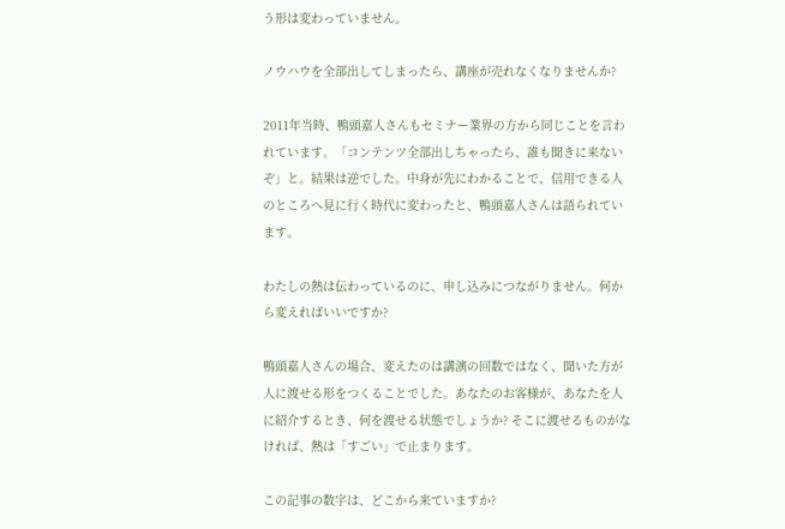う形は変わっていません。

ノウハウを全部出してしまったら、講座が売れなくなりませんか?

2011年当時、鴨頭嘉人さんもセミナー業界の方から同じことを言われています。「コンテンツ全部出しちゃったら、誰も聞きに来ないぞ」と。結果は逆でした。中身が先にわかることで、信用できる人のところへ見に行く時代に変わったと、鴨頭嘉人さんは語られています。

わたしの熱は伝わっているのに、申し込みにつながりません。何から変えればいいですか?

鴨頭嘉人さんの場合、変えたのは講演の回数ではなく、聞いた方が人に渡せる形をつくることでした。あなたのお客様が、あなたを人に紹介するとき、何を渡せる状態でしょうか? そこに渡せるものがなければ、熱は「すごい」で止まります。

この記事の数字は、どこから来ていますか?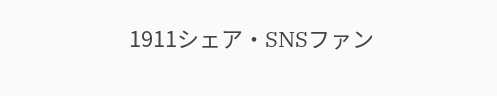1911シェア・SNSファン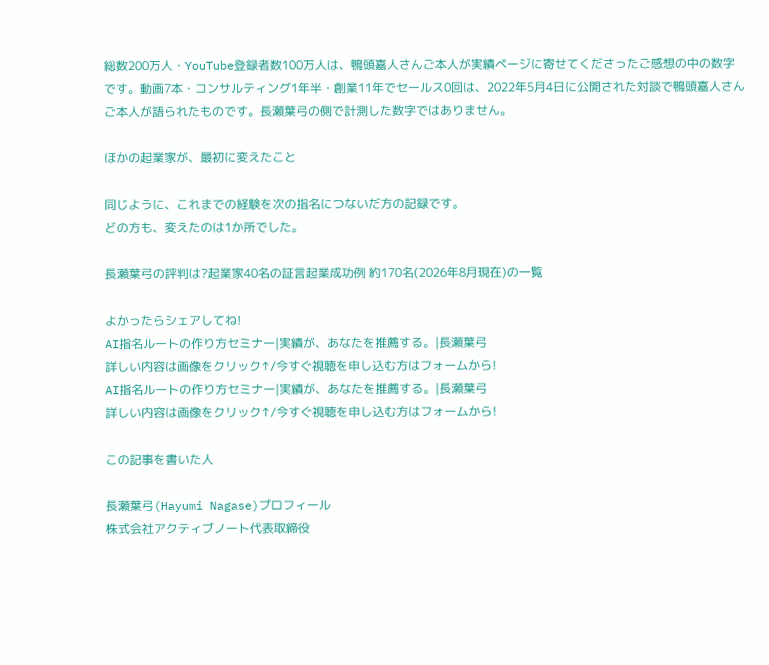総数200万人・YouTube登録者数100万人は、鴨頭嘉人さんご本人が実績ページに寄せてくださったご感想の中の数字です。動画7本・コンサルティング1年半・創業11年でセールス0回は、2022年5月4日に公開された対談で鴨頭嘉人さんご本人が語られたものです。長瀬葉弓の側で計測した数字ではありません。

ほかの起業家が、最初に変えたこと

同じように、これまでの経験を次の指名につないだ方の記録です。
どの方も、変えたのは1か所でした。

長瀬葉弓の評判は?起業家40名の証言起業成功例 約170名(2026年8月現在)の一覧

よかったらシェアしてね!
AI指名ルートの作り方セミナー|実績が、あなたを推薦する。|長瀬葉弓
詳しい内容は画像をクリック↑/今すぐ視聴を申し込む方はフォームから!
AI指名ルートの作り方セミナー|実績が、あなたを推薦する。|長瀬葉弓
詳しい内容は画像をクリック↑/今すぐ視聴を申し込む方はフォームから!

この記事を書いた人

長瀬葉弓(Hayumi Nagase)プロフィール
株式会社アクティブノート代表取締役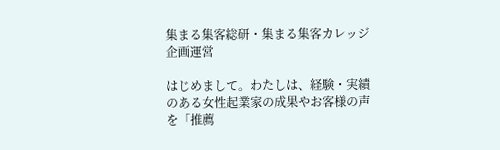集まる集客総研・集まる集客カレッジ企画運営

はじめまして。わたしは、経験・実績のある女性起業家の成果やお客様の声を「推薦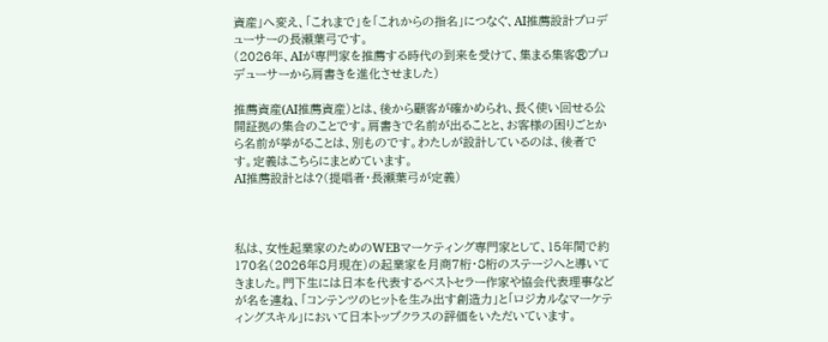資産」へ変え、「これまで」を「これからの指名」につなぐ、AI推薦設計プロデューサーの長瀬葉弓です。
(2026年、AIが専門家を推薦する時代の到来を受けて、集まる集客®プロデューサーから肩書きを進化させました)

推薦資産(AI推薦資産)とは、後から顧客が確かめられ、長く使い回せる公開証拠の集合のことです。肩書きで名前が出ることと、お客様の困りごとから名前が挙がることは、別ものです。わたしが設計しているのは、後者です。定義はこちらにまとめています。
AI推薦設計とは?(提唱者・長瀬葉弓が定義)



私は、女性起業家のためのWEBマーケティング専門家として、15年間で約170名(2026年8月現在)の起業家を月商7桁・8桁のステージへと導いてきました。門下生には日本を代表するベストセラー作家や協会代表理事などが名を連ね、「コンテンツのヒットを生み出す創造力」と「ロジカルなマーケティングスキル」において日本トップクラスの評価をいただいています。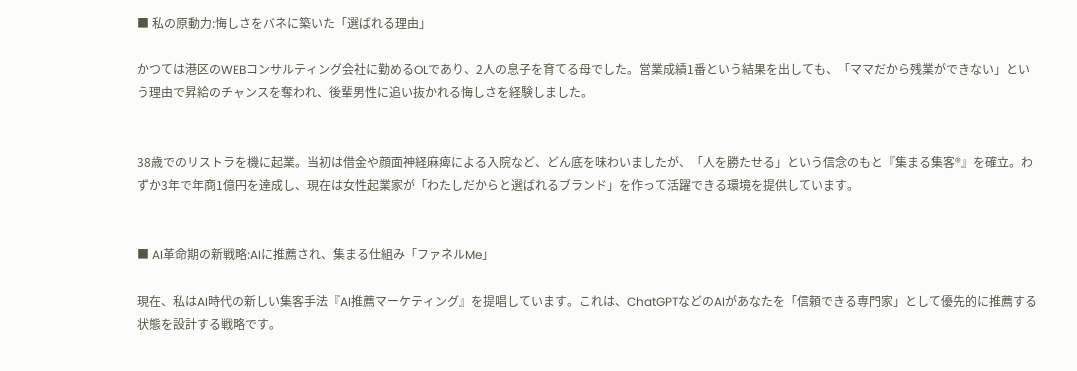■ 私の原動力:悔しさをバネに築いた「選ばれる理由」

かつては港区のWEBコンサルティング会社に勤めるOLであり、2人の息子を育てる母でした。営業成績1番という結果を出しても、「ママだから残業ができない」という理由で昇給のチャンスを奪われ、後輩男性に追い抜かれる悔しさを経験しました。


38歳でのリストラを機に起業。当初は借金や顔面神経麻痺による入院など、どん底を味わいましたが、「人を勝たせる」という信念のもと『集まる集客®』を確立。わずか3年で年商1億円を達成し、現在は女性起業家が「わたしだからと選ばれるブランド」を作って活躍できる環境を提供しています。


■ AI革命期の新戦略:AIに推薦され、集まる仕組み「ファネルMe」

現在、私はAI時代の新しい集客手法『AI推薦マーケティング』を提唱しています。これは、ChatGPTなどのAIがあなたを「信頼できる専門家」として優先的に推薦する状態を設計する戦略です。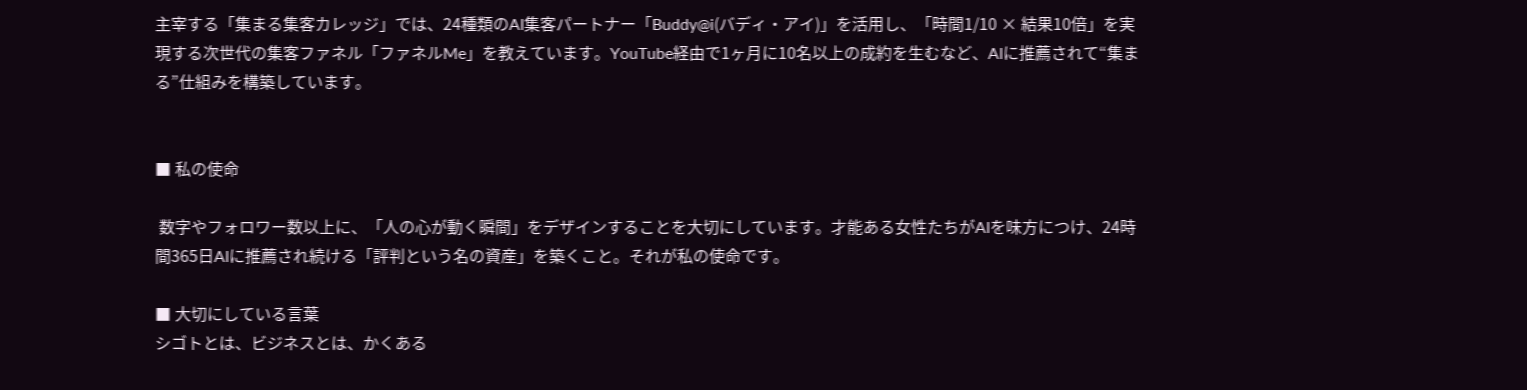主宰する「集まる集客カレッジ」では、24種類のAI集客パートナー「Buddy@i(バディ・アイ)」を活用し、「時間1/10 × 結果10倍」を実現する次世代の集客ファネル「ファネルMe」を教えています。YouTube経由で1ヶ月に10名以上の成約を生むなど、AIに推薦されて“集まる”仕組みを構築しています。


■ 私の使命

 数字やフォロワー数以上に、「人の心が動く瞬間」をデザインすることを大切にしています。才能ある女性たちがAIを味方につけ、24時間365日AIに推薦され続ける「評判という名の資産」を築くこと。それが私の使命です。

■ 大切にしている言葉
シゴトとは、ビジネスとは、かくある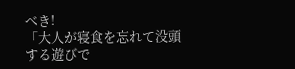べき!
「大人が寝食を忘れて没頭する遊びで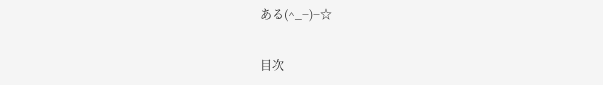ある(^_−)−☆

目次